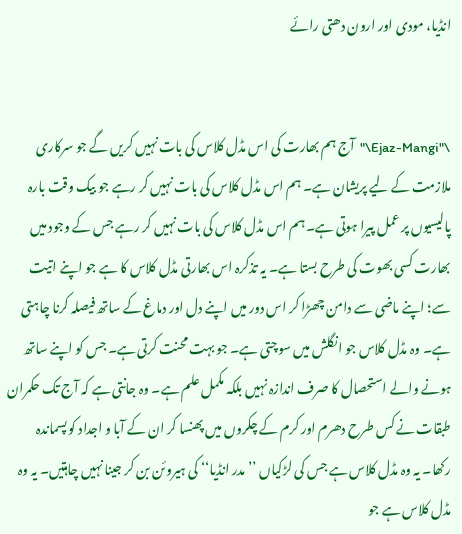انڈیا، مودی اور ارون دھتی رائے


\"Ejaz-Mangi\"آج ہم بھارت کی اس مڈل کلاس کی بات نہیں کریں گے جو سرکاری ملازمت کے لیے پریشان ہے۔ ہم اس مڈل کلاس کی بات نہیں کر رہے جو بیک وقت بارہ پالیسیوں پر عمل پیرا ہوتی ہے۔ ہم اس مڈل کلاس کی بات نہیں کر رہے جس کے وجود میں بھارت کسی بھوت کی طرح بستا ہے۔ یہ تذکرہ اس بھارتی مڈل کلاس کا ہے جو اپنے اتیت سے؛ اپنے ماضی سے دامن چھڑا کر اس دور میں اپنے دل اور دماغ کے ساتھ فیصلہ کرنا چاہتی ہے۔ وہ مڈل کلاس جو انگلش میں سوچتی ہے۔ جو بہت محنت کرتی ہے۔ جس کو اپنے ساتھ ہونے والے استحصال کا صرف اندازہ نہیں بلکہ مکمل علم ہے۔ وہ جانتی ہے کہ آج تک حکمران طبقات نے کس طرح دھرم اور کرم کے چکروں میں پھنسا کر ان کے آبا و اجداد کو پسماندہ رکھا۔ یہ وہ مڈل کلاس ہے جس کی لڑکیاں ’’مدر انڈیا‘‘ کی ہیروئن بن کر جینا نہیں چاہتیں۔ یہ وہ مڈل کلاس ہے جو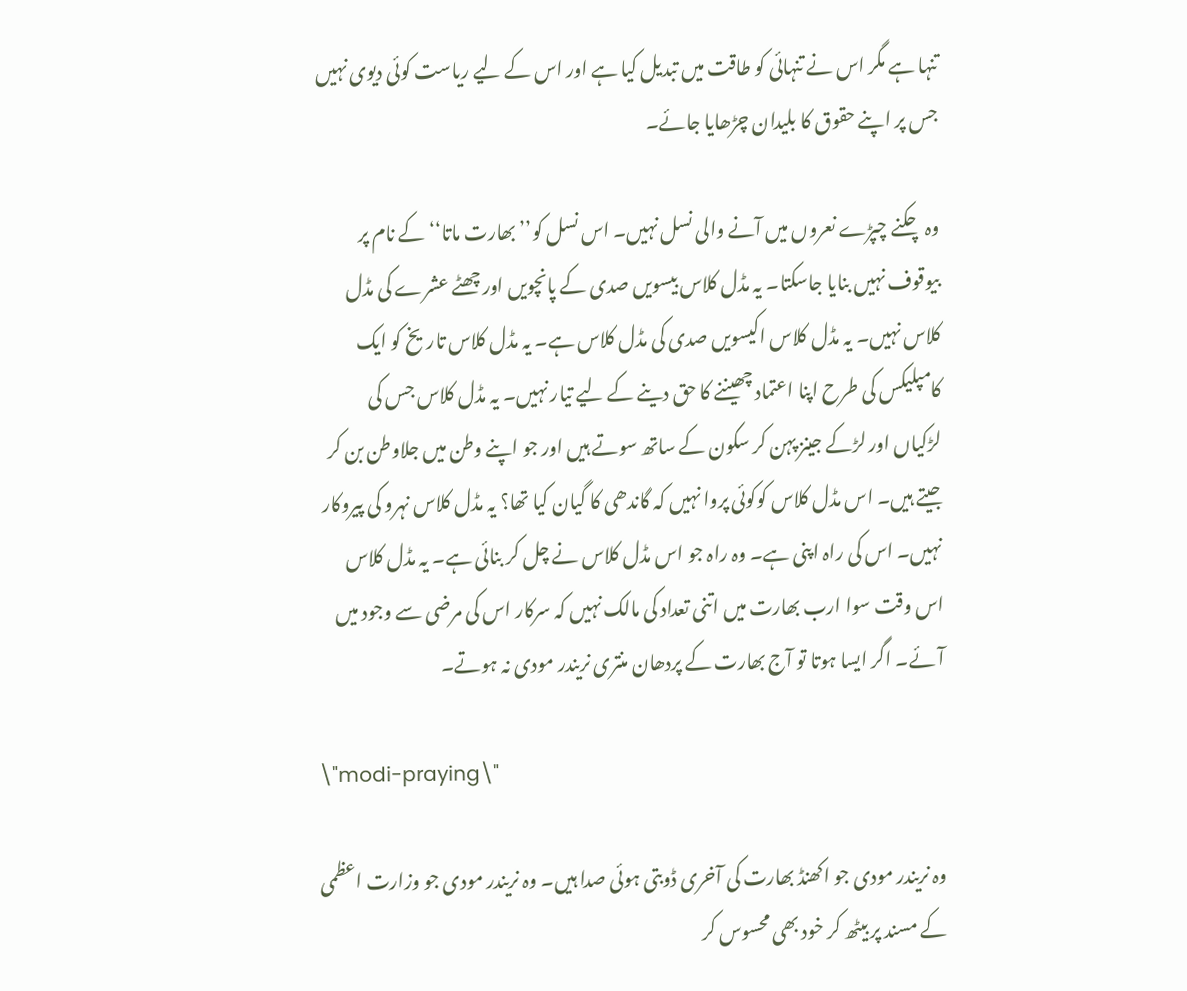تنہا ہے مگر اس نے تنہائی کو طاقت میں تبدیل کیا ہے اور اس کے لیے ریاست کوئی دیوی نہیں جس پر اپنے حقوق کا بلیدان چڑھایا جائے۔

وہ چکنے چپڑے نعروں میں آنے والی نسل نہیں۔ اس نسل کو’’ بھارت ماتا‘‘ کے نام پر بیوقوف نہیں بنایا جاسکتا۔ یہ مڈل کلاس بیسویں صدی کے پانچویں اور چھٹے عشرے کی مڈل کلاس نہیں۔ یہ مڈل کلاس اکیسویں صدی کی مڈل کلاس ہے۔ یہ مڈل کلاس تاریخ کو ایک کامپلیکس کی طرح اپنا اعتماد چھیننے کا حق دینے کے لیے تیار نہیں۔ یہ مڈل کلاس جس کی لڑکیاں اور لڑکے جینز پہن کر سکون کے ساتھ سوتے ہیں اور جو اپنے وطن میں جلاوطن بن کر جیتے ہیں۔ اس مڈل کلاس کوکوئی پروا نہیں کہ گاندھی کا گیان کیا تھا؟ یہ مڈل کلاس نہرو کی پیروکار نہیں۔ اس کی راہ اپنی ہے۔ وہ راہ جو اس مڈل کلاس نے چل کر بنائی ہے۔ یہ مڈل کلاس اس وقت سوا ارب بھارت میں اتنی تعداد کی مالک نہیں کہ سرکار اس کی مرضی سے وجود میں آئے۔ اگر ایسا ہوتا تو آج بھارت کے پردھان منتری نریندر مودی نہ ہوتے۔

\"modi-praying\"

وہ نریندر مودی جو اکھنڈ بھارت کی آخری ڈوبتی ہوئی صدا ہیں۔ وہ نریندر مودی جو وزارت اعظمی کے مسند پر بیٹھ کر خود بھی محسوس کر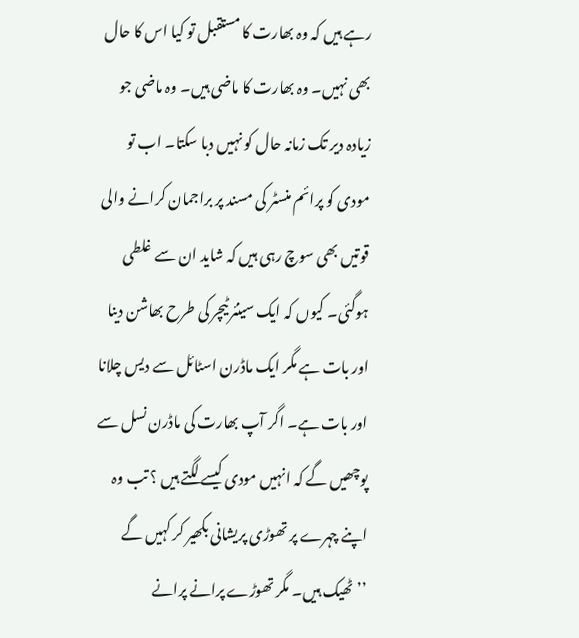رہے ہیں کہ وہ بھارت کا مستقبل تو کیا اس کا حال بھی نہیں۔ وہ بھارت کا ماضی ہیں۔ وہ ماضی جو زیادہ دیر تک زمانہ حال کو نہیں دبا سکتا۔ اب تو مودی کو پرائم منسٹر کی مسند پر براجمان کرانے والی قوتیں بھی سوچ رہی ہیں کہ شاید ان سے غلطی ہوگئی۔ کیوں کہ ایک سینئر ٹیچر کی طرح بھاشن دینا اور بات ہے مگر ایک ماڈرن اسٹائل سے دیس چلانا اور بات ہے۔ اگر آپ بھارت کی ماڈرن نسل سے پوچھیں گے کہ انہیں مودی کیسے لگتے ہیں ؟ تب وہ اپنے چہرے پر تھوڑی پریشانی بکھیر کر کہیں گے ’’ٹھیک ہیں۔ مگر تھوڑے پرانے پرانے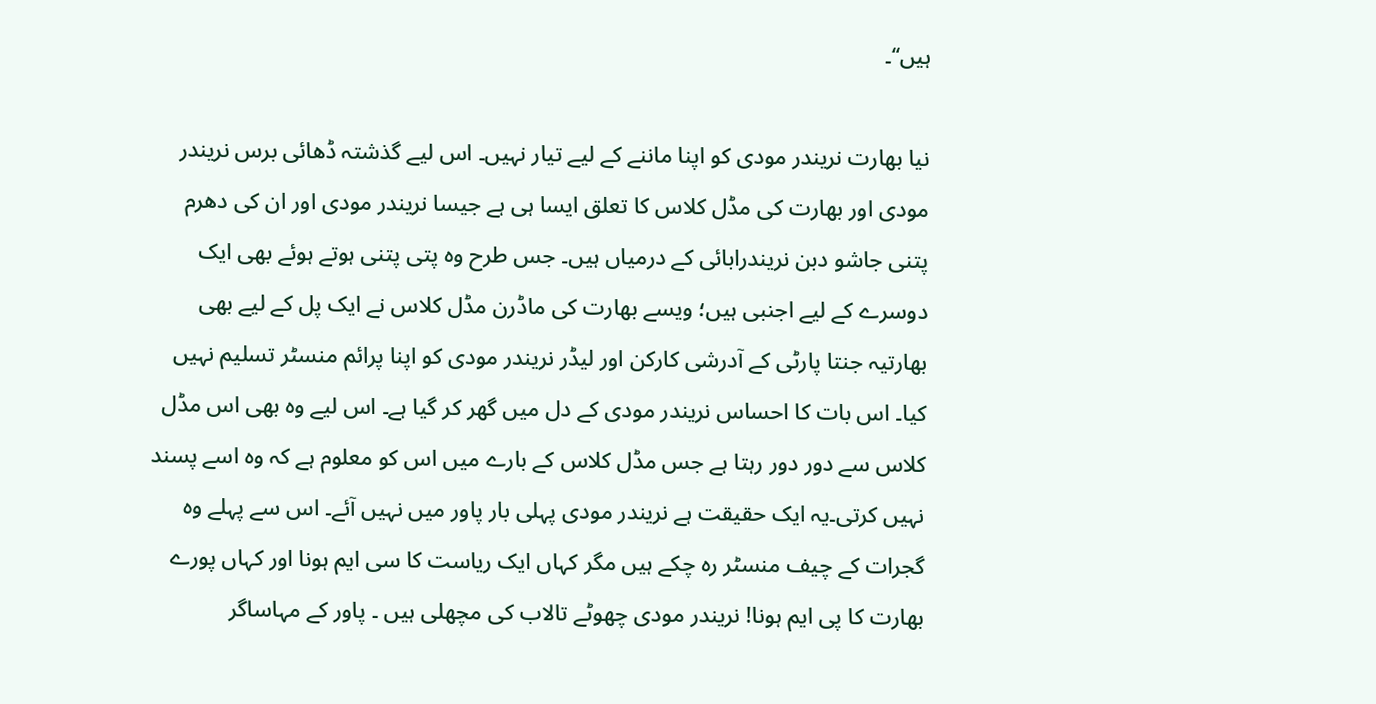ہیں‘‘۔

نیا بھارت نریندر مودی کو اپنا ماننے کے لیے تیار نہیں۔ اس لیے گذشتہ ڈھائی برس نریندر مودی اور بھارت کی مڈل کلاس کا تعلق ایسا ہی ہے جیسا نریندر مودی اور ان کی دھرم پتنی جاشو دبن نریندرابائی کے درمیاں ہیں۔ جس طرح وہ پتی پتنی ہوتے ہوئے بھی ایک دوسرے کے لیے اجنبی ہیں؛ ویسے بھارت کی ماڈرن مڈل کلاس نے ایک پل کے لیے بھی بھارتیہ جنتا پارٹی کے آدرشی کارکن اور لیڈر نریندر مودی کو اپنا پرائم منسٹر تسلیم نہیں کیا۔ اس بات کا احساس نریندر مودی کے دل میں گھر کر گیا ہے۔ اس لیے وہ بھی اس مڈل کلاس سے دور دور رہتا ہے جس مڈل کلاس کے بارے میں اس کو معلوم ہے کہ وہ اسے پسند نہیں کرتی۔یہ ایک حقیقت ہے نریندر مودی پہلی بار پاور میں نہیں آئے۔ اس سے پہلے وہ گجرات کے چیف منسٹر رہ چکے ہیں مگر کہاں ایک ریاست کا سی ایم ہونا اور کہاں پورے بھارت کا پی ایم ہونا! نریندر مودی چھوٹے تالاب کی مچھلی ہیں ۔ پاور کے مہاساگر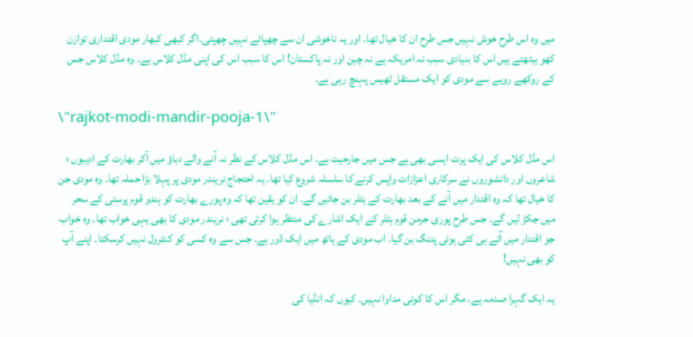میں وہ اس طرح خوش نہیں جس طرح ان کا خیال تھا۔ اور یہ ناخوشی ان سے چھپائے نہیں چھپتی۔اگر کبھی کبھار مودی اقتداری توازن کھو بیٹھتے ہیں اس کا بنیادی سبب نہ امریکہ ہے نہ چین اور نہ پاکستان! اس کا سبب اس کی اپنی مڈل کلاس ہے۔ وہ مڈل کلاس جس کے روکھے رویے سے مودی کو ایک مستقل ٹھیس پہنچ رہی ہے۔

\"rajkot-modi-mandir-pooja-1\"

اس مڈل کلاس کی ایک پرت ایسی بھی ہے جس میں جارحیت ہے۔ اس مڈل کلاس کے نظر نہ آنے والے دباؤ میں آکر بھارت کے ادیبوں ؛ شاعروں اور دانشوروں نے سرکاری اعزازات واپس کرنے کا سلسلہ شروع کیا تھا۔ یہ احتجاج نریندر مودی پر پہلا بڑا حملہ تھا۔ وہ مودی جن کا خیال تھا کہ وہ اقتدار میں آنے کے بعد بھارت کے ہٹلر بن جائیں گے۔ ان کو یقین تھا کہ وہ پورے بھارت کو ہندو قوم پرستی کے سحر میں جکڑ لیں گے۔ جس طرح پوری جرمن قوم ہٹلر کے ایک اشارے کی منتظر ہوا کرتی تھی ؛ نریندر مودی کا بھی یہی خواب تھا۔ وہ خواب جو اقتدار میں آتے ہی کٹی ہوئی پتنگ بن گیا۔ اب مودی کے ہاتھ میں ایک ڈور ہے۔ جس سے وہ کسی کو کنٹرول نہیں کرسکتا۔ اپنے آپ کو بھی نہیں!

یہ ایک گہرا صدمہ ہے۔ مگر اس کا کوئی مداوا نہیں۔ کیوں کہ انڈیا کی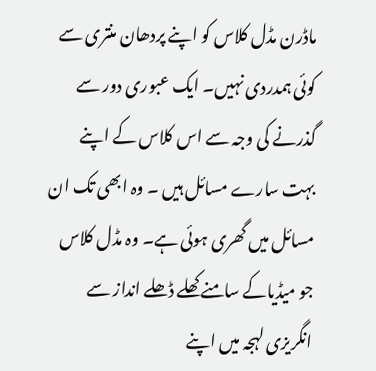ماڈرن مڈل کلاس کو اپنے پردھان منتری سے کوئی ہمدردی نہیں۔ ایک عبوری دور سے گذرنے کی وجہ سے اس کلاس کے اپنے بہت سارے مسائل ہیں ۔ وہ ابھی تک ان مسائل میں گھری ہوئی ہے۔ وہ مڈل کلاس جو میڈیاکے سامنے کھلے ڈھلے انداز سے انگریزی لہجہ میں اپنے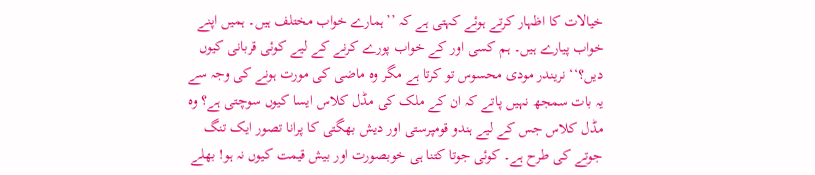خیالات کا اظہار کرتے ہوئے کہتی ہے کہ ’’ہمارے خواب مختلف ہیں۔ ہمیں اپنے خواب پیارے ہیں۔ ہم کسی اور کے خواب پورے کرنے کے لیے کوئی قربانی کیوں دیں؟‘‘ نریندر مودی محسوس تو کرتا ہے مگر وہ ماضی کی مورت ہونے کی وجہ سے یہ بات سمجھ نہیں پاتے کہ ان کے ملک کی مڈل کلاس ایسا کیوں سوچتی ہے؟ وہ مڈل کلاس جس کے لیے ہندو قومپرستی اور دیش بھگتی کا پرانا تصور ایک تنگ جوتے کی طرح ہے۔ کوئی جوتا کتنا ہی خوبصورت اور بیش قیمت کیوں نہ ہو! بھلے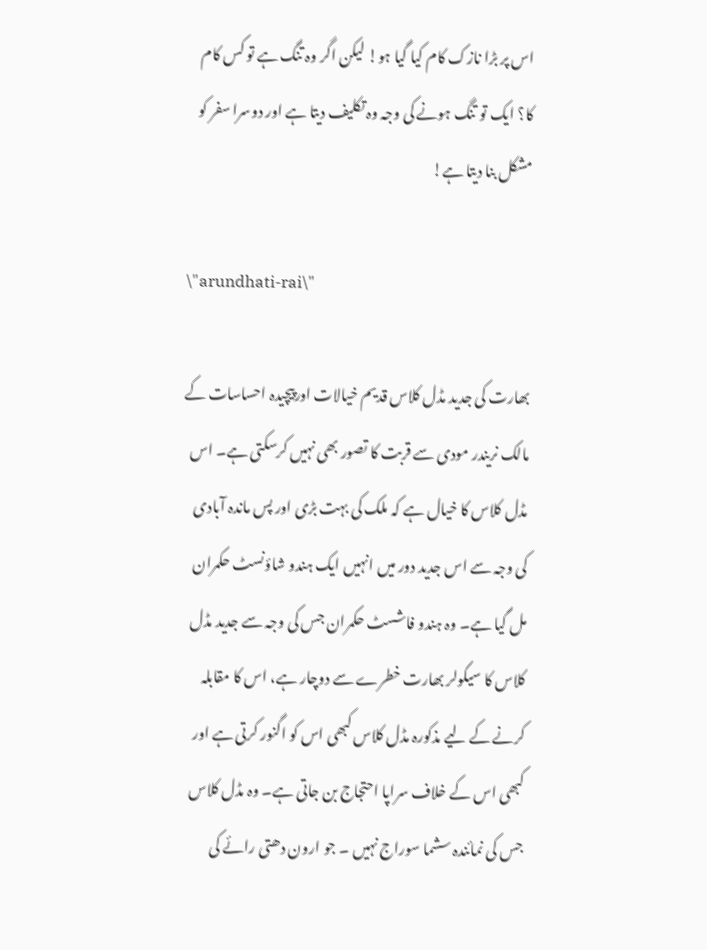اس پر بڑا نازک کام کیا گیا ہو! لیکن اگر وہ تنگ ہے تو کس کام کا؟ ایک تو تنگ ہونے کی وجہ وہ تکلیف دیتا ہے اور دوسرا سفر کو مشکل بنا دیتا ہے!

\"arundhati-rai\"

بھارت کی جدید مڈل کلاس قدیم خیالات اورپیچیدہ احساسات کے مالک نریندر مودی سے قربت کا تصور بھی نہیں کرسکتی ہے۔ اس مڈل کلاس کا خیال ہے کہ ملک کی بہت بڑی اور پس ماندہ آبادی کی وجہ سے اس جدید دور میں انہیں ایک ہندو شاؤنسٹ حکمران مل گیا ہے۔ وہ ہندو فاشسٹ حکمران جس کی وجہ سے جدید مڈل کلاس کا سیکولر بھارت خطرے سے دوچار ہے، اس کا مقابلہ کرنے کے لیے مذکورہ مڈل کلاس کبھی اس کو اگنور کرتی ہے اور کبھی اس کے خلاف سراپا احتجاج بن جاتی ہے۔ وہ مڈل کلاس جس کی نمائندہ سشما سوراج نہیں ۔ جو ارون دھتی رائے کی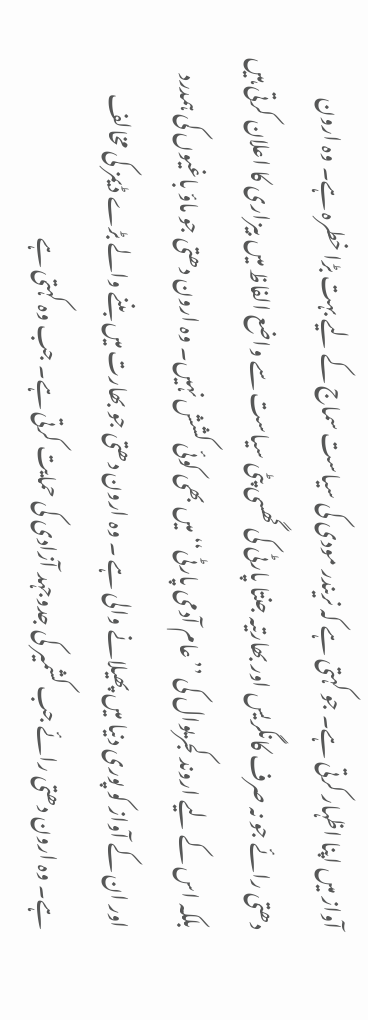آواز میں اپنا اظہار کرتی ہے۔ جو کہتی ہے کہ نریندر مودی کی سیاست سماج کے لیے بہت بڑا خطرہ ہے۔ وہ ارون دھتی رائے جو نہ صرف کانگریس اور بھارتیہ جنتا پارٹی کی گھسی پٹی سیاست سے واضع الفاظ میں بیزاری کا اعلان کرتی ہیں بلکہ اس کے لیے اروند کجریوال کی ’’عام آدمی پارٹی‘‘ میں بھی کوئی کشش نہیں۔ وہ ارون دھتی جو ماؤ باغیوں کی ہمدرد اور ان کے آواز کو پوری دنیا میں پھیلانے والی ہے ۔ وہ ارون دھتی جو بھارت میں بننے والے بڑے ڈیمز کی مخالف ہے۔ وہ ارون دھتی رائے جب کشمیر کی جدوجہد آزادی کی حمایت کرتی ہے۔ جب وہ کہتی ہے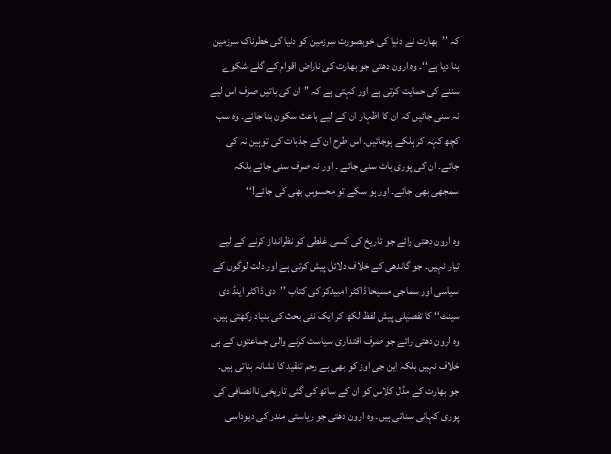کہ ’’بھارت نے دنیا کی خوبصورت سرزمین کو دنیا کی خطرناک سرزمین بنا دیا ہے‘‘۔ وہ ارون دھتی جو بھارت کی ناراض اقوام کے گلے شکوے سننے کی حمایت کرتی ہے اور کہتی ہے کہ ’’ان کی باتیں صرف اس لیے نہ سنی جائیں کہ ان کا اظہار ان کے لیے باعث سکون بنا جائے۔ وہ سب کچھ کہہ کر ہلکے ہوجائیں۔ اس طرح ان کے جذبات کی توہین نہ کی جائے۔ ان کی پوری بات سنی جائے ۔ اور نہ صرف سنی جائے بلکہ سمجھی بھی جائے۔ اور ہو سکے تو محسوس بھی کی جائے!‘‘

وہ ارون دھتی رائے جو تاریخ کی کسی غلطی کو نظرانداز کرنے کے لیے تیار نہیں۔ جو گاندھی کے خلاف دلائل پیش کرتی ہے اور دلت لوگوں کے سیاسی اور سماجی مسیحا ڈاکٹر امبیدکر کی کتاب ’’دی ڈاکٹر اینڈ دی سینٹ‘‘ کا تفصیلی پیش لفظ لکھ کر ایک نئی بحث کی بنیاد رکھتی ہیں۔ وہ ارون دھتی رائے جو صرف اقتداری سیاست کرنے والی جماعتوں کے ہی خلاف نہیں بلکہ این جی اوز کو بھی بے رحم تنقید کا نشانہ بناتی ہیں۔ جو بھارت کے مڈل کلاس کو ان کے ساتھ کی گئی تاریخی ناانصافی کی پوری کہانی سناتی ہیں۔ وہ ارون دھتی جو ریاستی مندر کی دیوداسی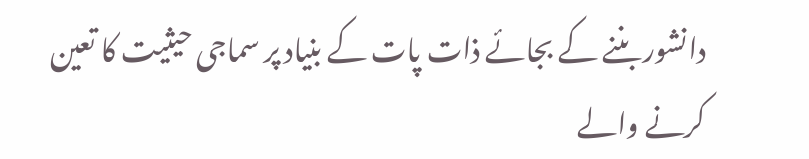دانشور بننے کے بجائے ذات پات کے بنیاد پر سماجی حیثیت کا تعین کرنے والے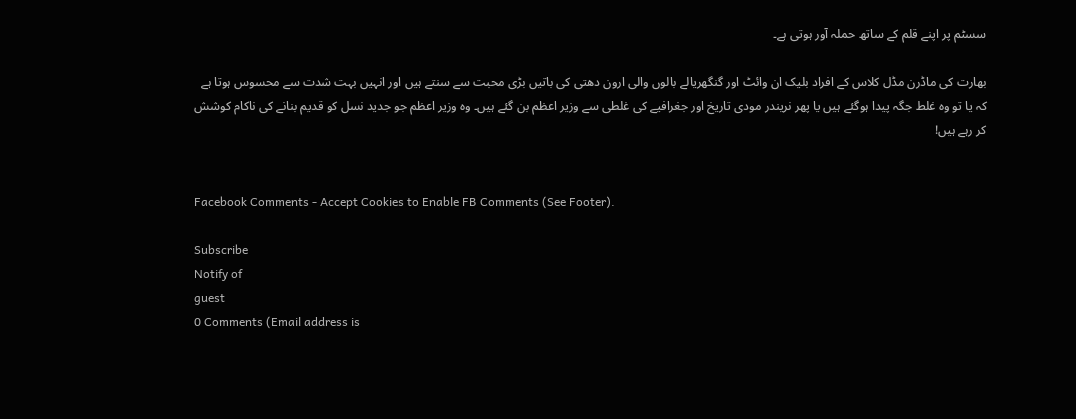سسٹم پر اپنے قلم کے ساتھ حملہ آور ہوتی ہے۔

بھارت کی ماڈرن مڈل کلاس کے افراد بلیک ان وائٹ اور گنگھریالے بالوں والی ارون دھتی کی باتیں بڑی محبت سے سنتے ہیں اور انہیں بہت شدت سے محسوس ہوتا ہے کہ یا تو وہ غلط جگہ پیدا ہوگئے ہیں یا پھر نریندر مودی تاریخ اور جغرافیے کی غلطی سے وزیر اعظم بن گئے ہیں۔ وہ وزیر اعظم جو جدید نسل کو قدیم بنانے کی ناکام کوشش کر رہے ہیں!


Facebook Comments - Accept Cookies to Enable FB Comments (See Footer).

Subscribe
Notify of
guest
0 Comments (Email address is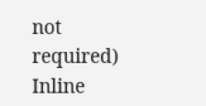not required)
Inline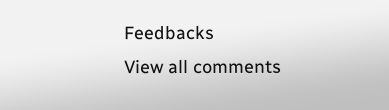Feedbacks
View all comments